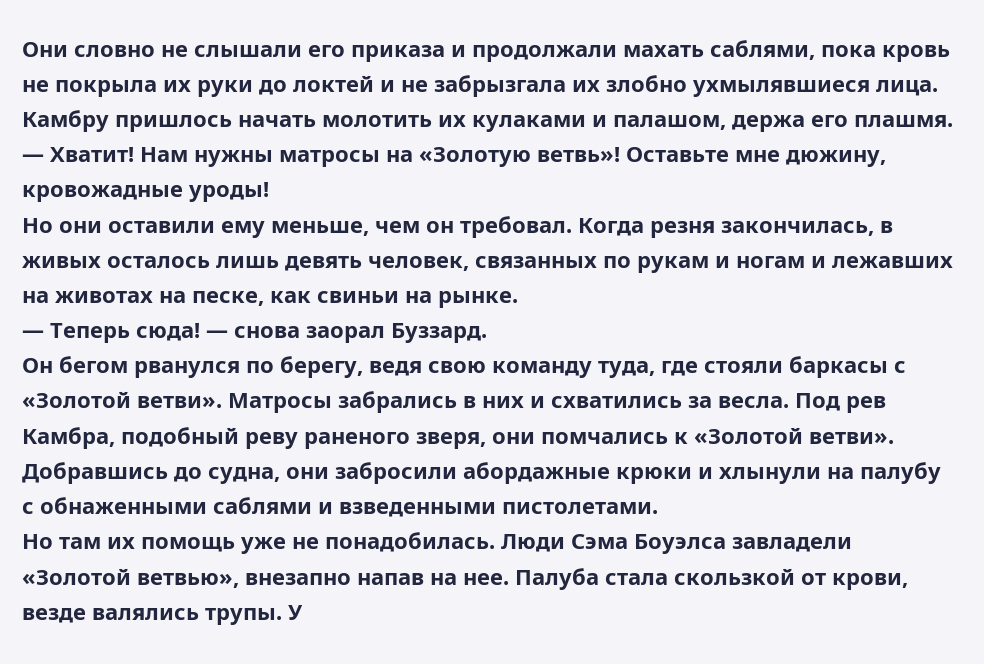Они словно не слышали его приказа и продолжали махать саблями, пока кровь не покрыла их руки до локтей и не забрызгала их злобно ухмылявшиеся лица.
Камбру пришлось начать молотить их кулаками и палашом, держа его плашмя.
— Хватит! Нам нужны матросы на «Золотую ветвь»! Оставьте мне дюжину, кровожадные уроды!
Но они оставили ему меньше, чем он требовал. Когда резня закончилась, в живых осталось лишь девять человек, связанных по рукам и ногам и лежавших на животах на песке, как свиньи на рынке.
— Теперь сюда! — снова заорал Буззард.
Он бегом рванулся по берегу, ведя свою команду туда, где стояли баркасы с «Золотой ветви». Матросы забрались в них и схватились за весла. Под рев Камбра, подобный реву раненого зверя, они помчались к «Золотой ветви». Добравшись до судна, они забросили абордажные крюки и хлынули на палубу с обнаженными саблями и взведенными пистолетами.
Но там их помощь уже не понадобилась. Люди Сэма Боуэлса завладели «Золотой ветвью», внезапно напав на нее. Палуба стала скользкой от крови, везде валялись трупы. У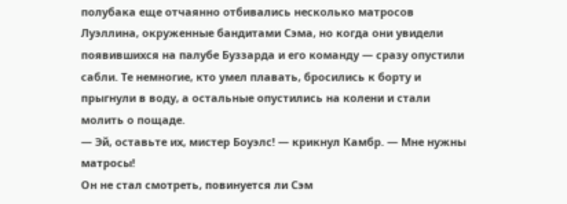полубака еще отчаянно отбивались несколько матросов Луэллина, окруженные бандитами Сэма, но когда они увидели появившихся на палубе Буззарда и его команду — сразу опустили сабли. Те немногие, кто умел плавать, бросились к борту и прыгнули в воду, а остальные опустились на колени и стали молить о пощаде.
— Эй, оставьте их, мистер Боуэлс! — крикнул Камбр. — Мне нужны матросы!
Он не стал смотреть, повинуется ли Сэм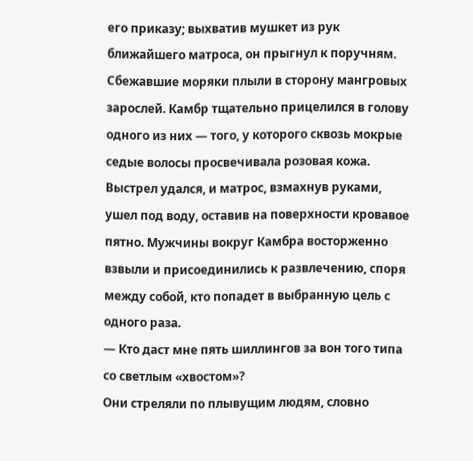его приказу; выхватив мушкет из рук ближайшего матроса, он прыгнул к поручням. Сбежавшие моряки плыли в сторону мангровых зарослей. Камбр тщательно прицелился в голову одного из них — того, у которого сквозь мокрые седые волосы просвечивала розовая кожа. Выстрел удался, и матрос, взмахнув руками, ушел под воду, оставив на поверхности кровавое пятно. Мужчины вокруг Камбра восторженно взвыли и присоединились к развлечению, споря между собой, кто попадет в выбранную цель с одного раза.
— Кто даст мне пять шиллингов за вон того типа со светлым «хвостом»?
Они стреляли по плывущим людям, словно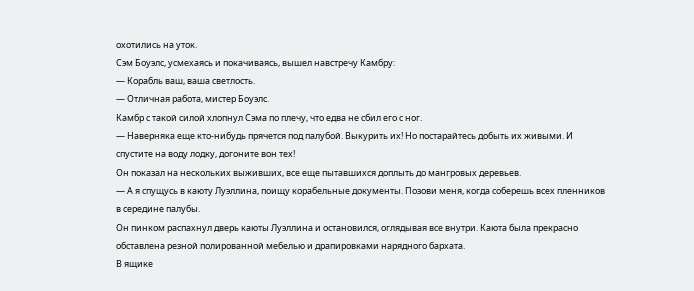охотились на уток.
Сэм Боуэлс, усмехаясь и покачиваясь, вышел навстречу Камбру:
— Корабль ваш, ваша светлость.
— Отличная работа, мистер Боуэлс.
Камбр с такой силой хлопнул Сэма по плечу, что едва не сбил его с ног.
— Наверняка еще кто-нибудь прячется под палубой. Выкурить их! Но постарайтесь добыть их живыми. И спустите на воду лодку, догоните вон тех!
Он показал на нескольких выживших, все еще пытавшихся доплыть до мангровых деревьев.
— А я спущусь в каюту Луэллина, поищу корабельные документы. Позови меня, когда соберешь всех пленников в середине палубы.
Он пинком распахнул дверь каюты Луэллина и остановился, оглядывая все внутри. Каюта была прекрасно обставлена резной полированной мебелью и драпировками нарядного бархата.
В ящике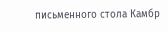письменного стола Камбр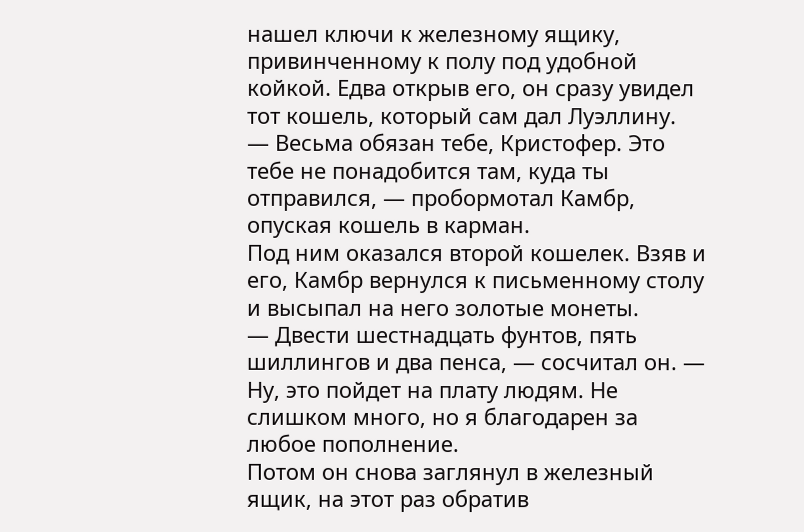нашел ключи к железному ящику, привинченному к полу под удобной койкой. Едва открыв его, он сразу увидел тот кошель, который сам дал Луэллину.
— Весьма обязан тебе, Кристофер. Это тебе не понадобится там, куда ты отправился, — пробормотал Камбр, опуская кошель в карман.
Под ним оказался второй кошелек. Взяв и его, Камбр вернулся к письменному столу и высыпал на него золотые монеты.
— Двести шестнадцать фунтов, пять шиллингов и два пенса, — сосчитал он. — Ну, это пойдет на плату людям. Не слишком много, но я благодарен за любое пополнение.
Потом он снова заглянул в железный ящик, на этот раз обратив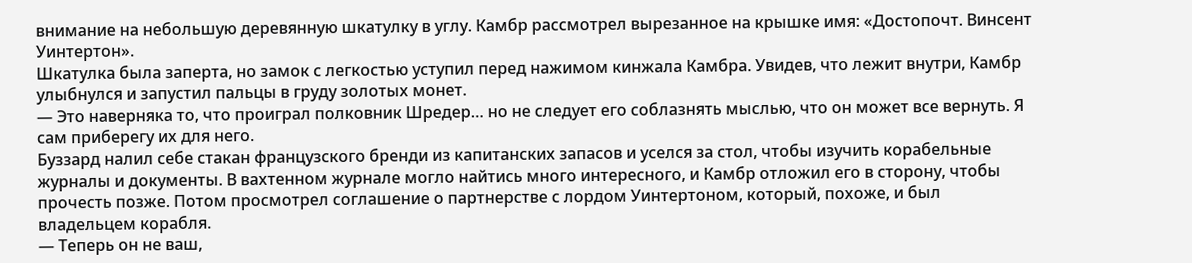внимание на небольшую деревянную шкатулку в углу. Камбр рассмотрел вырезанное на крышке имя: «Достопочт. Винсент Уинтертон».
Шкатулка была заперта, но замок с легкостью уступил перед нажимом кинжала Камбра. Увидев, что лежит внутри, Камбр улыбнулся и запустил пальцы в груду золотых монет.
— Это наверняка то, что проиграл полковник Шредер… но не следует его соблазнять мыслью, что он может все вернуть. Я сам приберегу их для него.
Буззард налил себе стакан французского бренди из капитанских запасов и уселся за стол, чтобы изучить корабельные журналы и документы. В вахтенном журнале могло найтись много интересного, и Камбр отложил его в сторону, чтобы прочесть позже. Потом просмотрел соглашение о партнерстве с лордом Уинтертоном, который, похоже, и был владельцем корабля.
— Теперь он не ваш,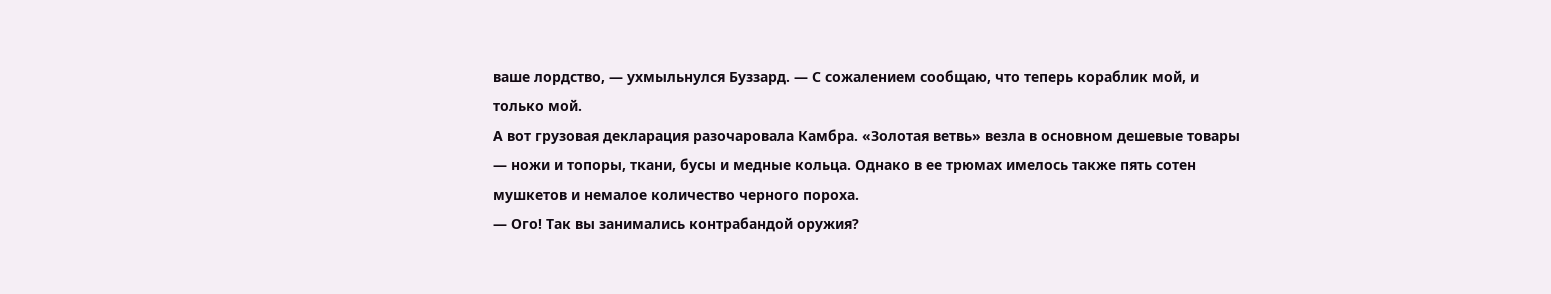ваше лордство, — ухмыльнулся Буззард. — С сожалением сообщаю, что теперь кораблик мой, и только мой.
А вот грузовая декларация разочаровала Камбра. «Золотая ветвь» везла в основном дешевые товары — ножи и топоры, ткани, бусы и медные кольца. Однако в ее трюмах имелось также пять сотен мушкетов и немалое количество черного пороха.
— Ого! Так вы занимались контрабандой оружия?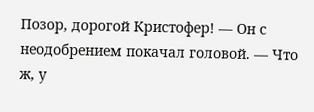Позор, дорогой Кристофер! — Он с неодобрением покачал головой. — Что ж, у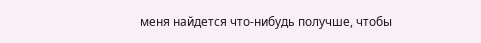меня найдется что-нибудь получше, чтобы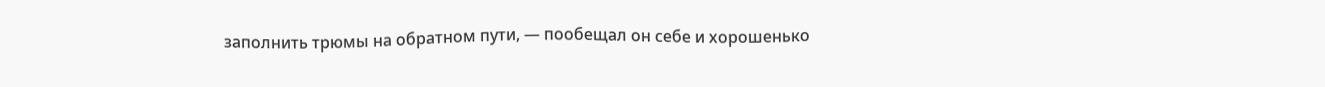заполнить трюмы на обратном пути, — пообещал он себе и хорошенько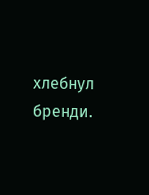хлебнул бренди.